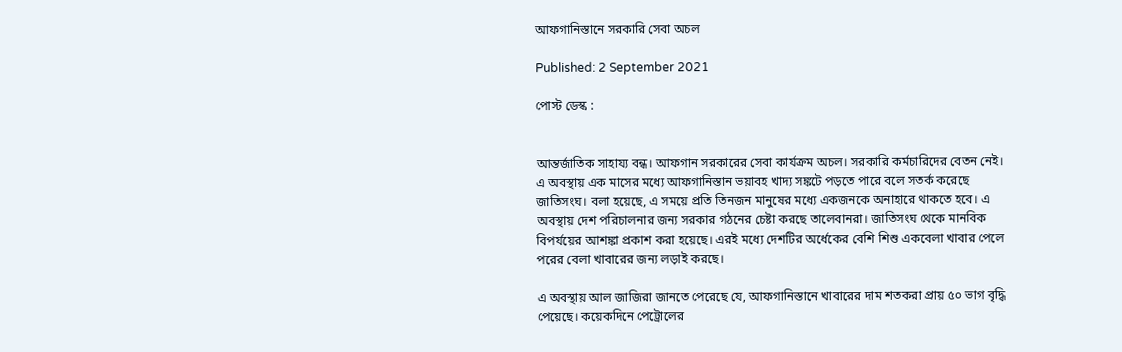আফগানিস্তানে সরকারি সেবা অচল

Published: 2 September 2021

পোস্ট ডেস্ক :


আন্তর্জাতিক সাহায্য বন্ধ। আফগান সরকারের সেবা কার্যক্রম অচল। সরকারি কর্মচারিদের বেতন নেই। এ অবস্থায় এক মাসের মধ্যে আফগানিস্তান ভয়াবহ খাদ্য সঙ্কটে পড়তে পারে বলে সতর্ক করেছে জাতিসংঘ। বলা হয়েছে, এ সময়ে প্রতি তিনজন মানুষের মধ্যে একজনকে অনাহারে থাকতে হবে। এ অবস্থায় দেশ পরিচালনার জন্য সরকার গঠনের চেষ্টা করছে তালেবানরা। জাতিসংঘ থেকে মানবিক বিপর্যয়ের আশঙ্কা প্রকাশ করা হয়েছে। এরই মধ্যে দেশটির অর্ধেকের বেশি শিশু একবেলা খাবার পেলে পরের বেলা খাবারের জন্য লড়াই করছে।

এ অবস্থায় আল জাজিরা জানতে পেরেছে যে, আফগানিস্তানে খাবারের দাম শতকরা প্রায় ৫০ ভাগ বৃদ্ধি পেয়েছে। কয়েকদিনে পেট্রোলের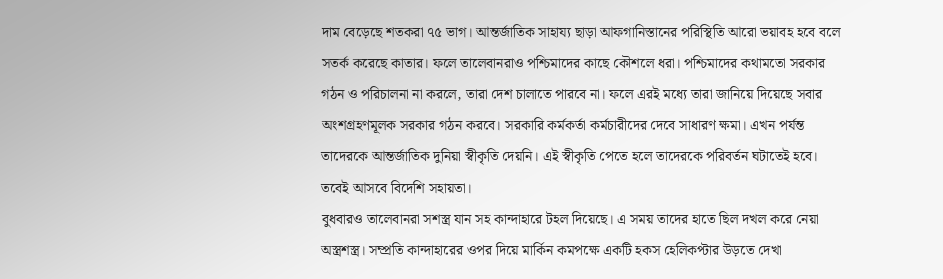দাম বেড়েছে শতকরা ৭৫ ভাগ। আন্তর্জাতিক সাহায্য ছাড়া আফগানিস্তানের পরিস্থিতি আরো ভয়াবহ হবে বলে সতর্ক করেছে কাতার। ফলে তালেবানরাও পশ্চিমাদের কাছে কৌশলে ধরা। পশ্চিমাদের কথামতো সরকার গঠন ও পরিচালনা না করলে, তারা দেশ চালাতে পারবে না। ফলে এরই মধ্যে তারা জানিয়ে দিয়েছে সবার অংশগ্রহণমূলক সরকার গঠন করবে। সরকারি কর্মকর্তা কর্মচারীদের দেবে সাধারণ ক্ষমা। এখন পর্যন্ত তাদেরকে আন্তর্জাতিক দুনিয়া স্বীকৃতি দেয়নি। এই স্বীকৃতি পেতে হলে তাদেরকে পরিবর্তন ঘটাতেই হবে। তবেই আসবে বিদেশি সহায়তা।
বুধবারও তালেবানরা সশস্ত্র যান সহ কান্দাহারে টহল দিয়েছে। এ সময় তাদের হাতে ছিল দখল করে নেয়া অস্ত্রশস্ত্র। সম্প্রতি কান্দাহারের ওপর দিয়ে মার্কিন কমপক্ষে একটি হকস হেলিকপ্টার উড়তে দেখা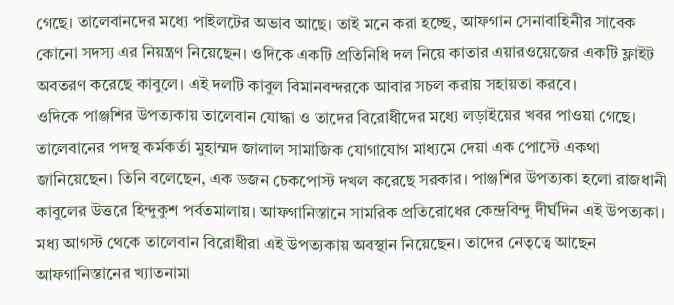গেছে। তালেবানদের মধ্যে পাইলটের অভাব আছে। তাই মনে করা হচ্ছে, আফগান সেনাবাহিনীর সাবেক কোনো সদস্য এর নিয়ন্ত্রণ নিয়েছেন। ওদিকে একটি প্রতিনিধি দল নিয়ে কাতার এয়ারওয়েজের একটি ফ্লাইট অবতরণ করেছে কাবুলে। এই দলটি কাবুল বিমানবন্দরকে আবার সচল করায় সহায়তা করবে।
ওদিকে পাঞ্জশির উপত্যকায় তালেবান যোদ্ধা ও তাদের বিরোধীদের মধ্যে লড়াইয়ের খবর পাওয়া গেছে। তালেবানের পদস্থ কর্মকর্তা মুহাম্মদ জালাল সামাজিক যোগাযোগ মাধ্যমে দেয়া এক পোস্টে একথা জানিয়েছেন। তিনি বলেছেন, এক ডজন চেকপোস্ট দখল করেছে সরকার। পাঞ্জশির উপত্যকা হলো রাজধানী কাবুলের উত্তরে হিন্দুকুশ পর্বতমালায়। আফগানিস্তানে সামরিক প্রতিরোধের কেন্দ্রবিন্দু দীর্ঘদিন এই উপত্যকা। মধ্য আগস্ট থেকে তালেবান বিরোধীরা এই উপত্যকায় অবস্থান নিয়েছেন। তাদের নেতৃত্বে আছেন আফগানিস্তানের খ্যাতনামা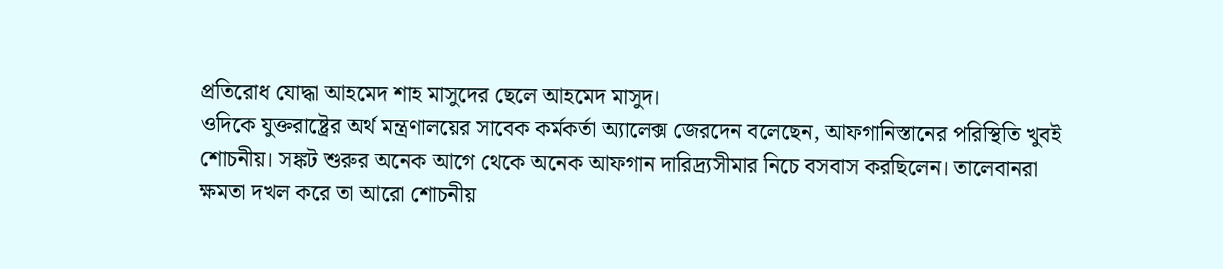প্রতিরোধ যোদ্ধা আহমেদ শাহ মাসুদের ছেলে আহমেদ মাসুদ।
ওদিকে যুক্তরাষ্ট্রের অর্থ মন্ত্রণালয়ের সাবেক কর্মকর্তা অ্যালেক্স জেরদেন বলেছেন, আফগানিস্তানের পরিস্থিতি খুবই শোচনীয়। সঙ্কট শুরুর অনেক আগে থেকে অনেক আফগান দারিদ্র্যসীমার নিচে বসবাস করছিলেন। তালেবানরা ক্ষমতা দখল করে তা আরো শোচনীয়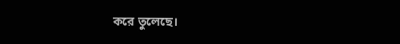করে তুলেছে।